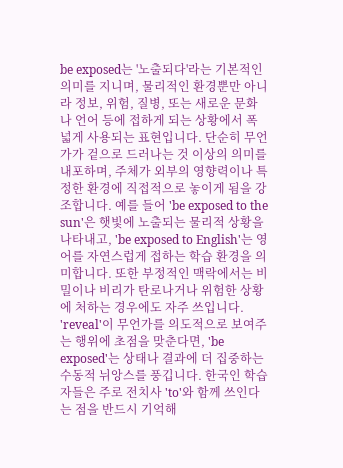be exposed는 '노출되다'라는 기본적인 의미를 지니며, 물리적인 환경뿐만 아니라 정보, 위험, 질병, 또는 새로운 문화나 언어 등에 접하게 되는 상황에서 폭넓게 사용되는 표현입니다. 단순히 무언가가 겉으로 드러나는 것 이상의 의미를 내포하며, 주체가 외부의 영향력이나 특정한 환경에 직접적으로 놓이게 됨을 강조합니다. 예를 들어 'be exposed to the sun'은 햇빛에 노출되는 물리적 상황을 나타내고, 'be exposed to English'는 영어를 자연스럽게 접하는 학습 환경을 의미합니다. 또한 부정적인 맥락에서는 비밀이나 비리가 탄로나거나 위험한 상황에 처하는 경우에도 자주 쓰입니다. 'reveal'이 무언가를 의도적으로 보여주는 행위에 초점을 맞춘다면, 'be exposed'는 상태나 결과에 더 집중하는 수동적 뉘앙스를 풍깁니다. 한국인 학습자들은 주로 전치사 'to'와 함께 쓰인다는 점을 반드시 기억해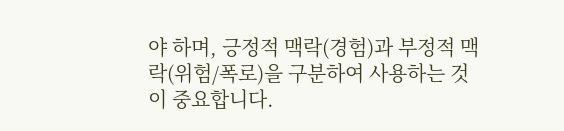야 하며, 긍정적 맥락(경험)과 부정적 맥락(위험/폭로)을 구분하여 사용하는 것이 중요합니다.